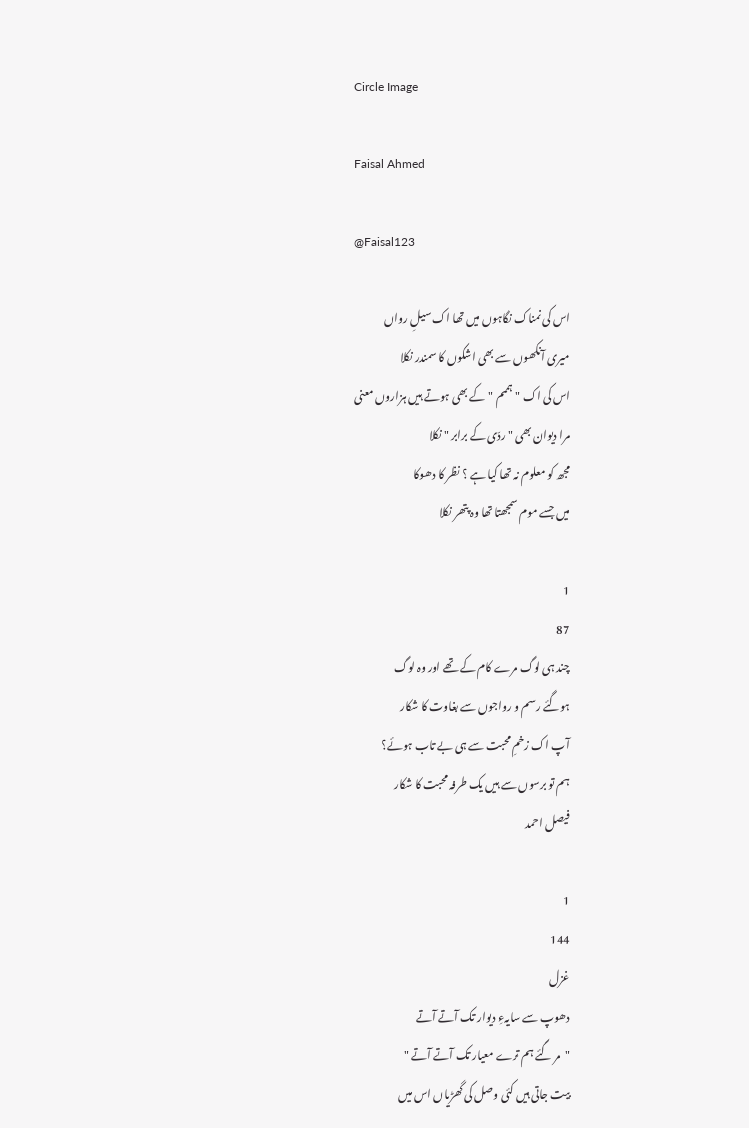Circle Image

Faisal Ahmed

@Faisal123

اس کی نمناک نگاہوں میں تھا اک سیلِ رواں
میری آنکھوں سے بھی اشکوں کا سمندر نکلا
اس کی اک "ہممم "کے بھی ہوتے ہیں ہزاروں معنی
مرا دیوان بھی " ردّی کے برابر " نکلا
مجھ کو معلوم نہ تھا کیا ہے ؟ نظر کا دھوکا
میں جسے موم سمجھتا تھا وہ پتھر نکلا

1
87
چند ہی لوگ مرے کام کے تھے اور وہ لوگ
ہوگئے رسم و رواجوں سے بغاوت کا شکار
آپ اک زخمِ محبت سے ہی بے تاب ہوئے؟
ہم تو برسوں سے ہیں یک طرفہ محبت کا شکار
فیصل احمد

1
144
غزل
دھوپ سے سایہءِ دیوار تک آتے آتے
"مر گئے ہم ترے معیار تک آتے آتے "
بیت جاتی ہیں کئی وصل کی گھڑیاں اس میں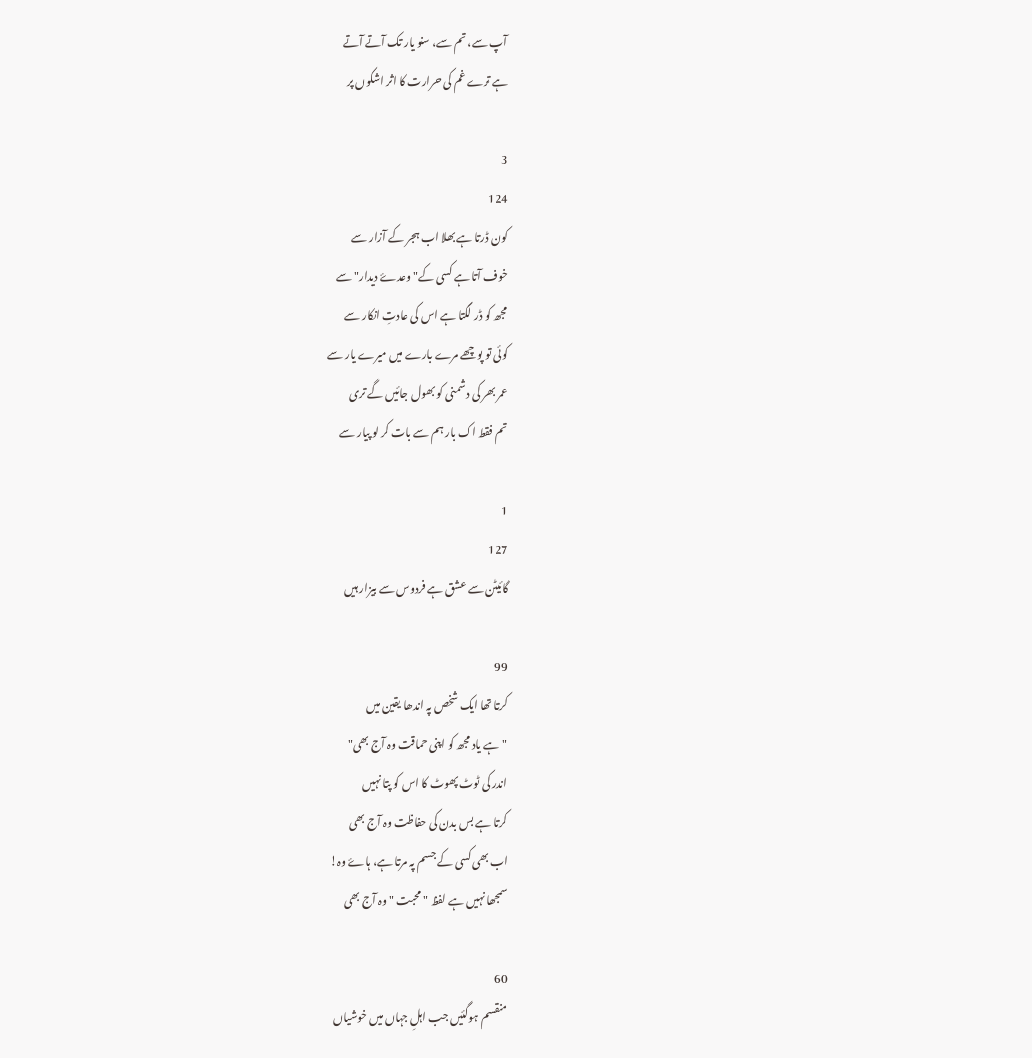آپ سے، تم سے، سنو یار تک آتے آتے
ہے ترے غم کی حرارت کا اثر اشکوں پر

3
124
کون ڈرتا ہے بھلا اب ہجر کے آزار سے
خوف آتا ہے کسی کے" وعدۓ دیدار" سے
مجھ کو ڈر لگتا ہے اس کی عادتِ انکار سے
کوئی تو پوچھے مرے بارے میں میرے یار سے
عمر بھر کی دشمنی کو بھول جائیں گے تری
تم فقط اک بار ہم سے بات کر لو پیار سے

1
127
گائیٹن سے عشق ہے فردوس سے بیزار ہیں

99
کرتا تھا ایک شخص پہ اندھا یقین میں
"ہے یاد مجھ کو اپنی حماقت وہ آج بھی"
اندر کی ٹوٹ پھوٹ کا اس کو پتا نہیں
کرتا ہے بس بدن کی حفاظت وہ آج بھی
اب بھی کسی کے جسم پہ مرتا ہے، ہاۓ وہ!
سمجھا نہیں ہے لفظ " محبت " وہ آج بھی

60
منقسم ہوگئیں جب اہلِ جہاں میں خوشیاں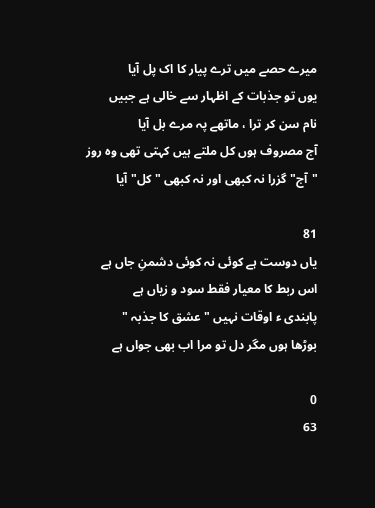میرے حصے میں ترے پیار کا اک پل آیا
یوں تو جذبات کے اظہار سے خالی ہے جبیں
نام سن کر ترا ، ماتھے پہ مرے بل آیا
آج مصروف ہوں کل ملتے ہیں کہتی تھی وہ روز
"آج" گزرا نہ کبھی اور نہ کبھی " کل" آیا

81
یاں دوست ہے کوئی نہ کوئی دشمنِ جاں ہے
اس ربط کا معیار فقط سود و زیاں ہے
پابندی ء اوقات نہیں " عشق کا جذبہ "
بوڑھا ہوں مگر دل تو مرا اب بھی جواں ہے

0
63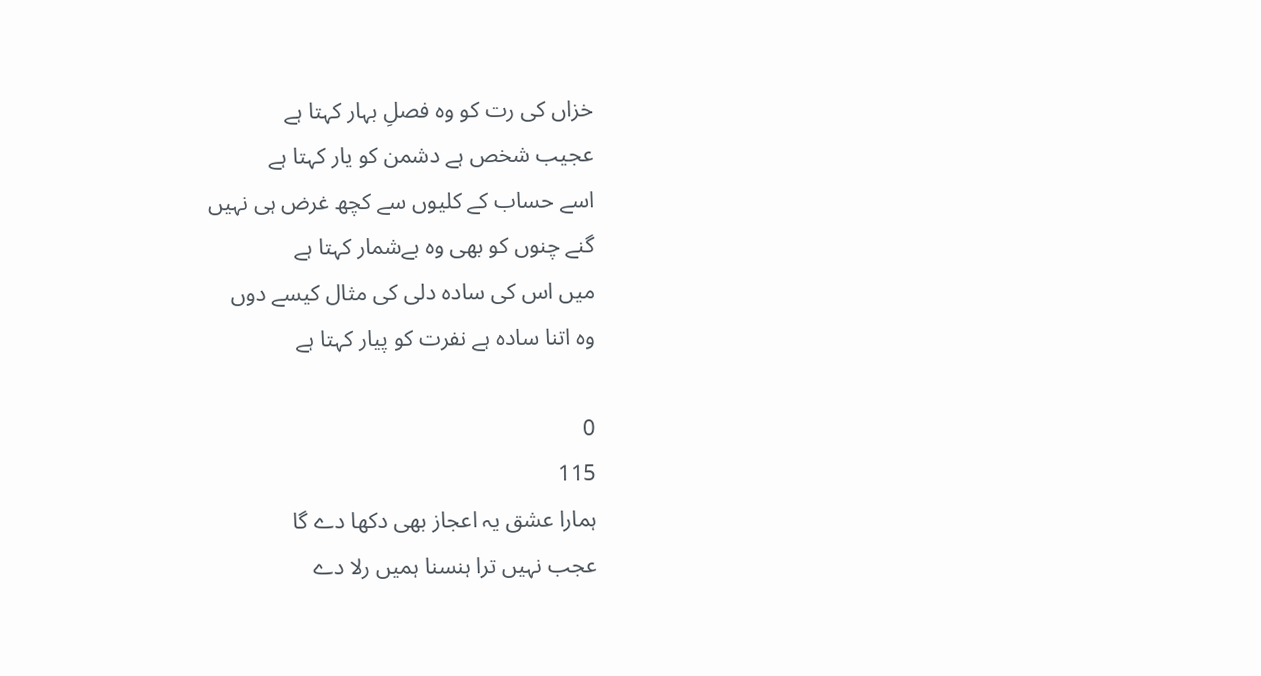خزاں کی رت کو وہ فصلِ بہار کہتا ہے
عجیب شخص ہے دشمن کو یار کہتا ہے
اسے حساب کے کلیوں سے کچھ غرض ہی نہیں
گنے چنوں کو بھی وہ بےشمار کہتا ہے
میں اس کی سادہ دلی کی مثال کیسے دوں
وہ اتنا سادہ ہے نفرت کو پیار کہتا ہے

0
115
ہمارا عشق یہ اعجاز بھی دکھا دے گا
عجب نہیں ترا ہنسنا ہمیں رلا دے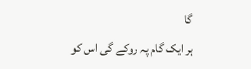گا
ہر ایک گام پہ روکے گی اس کو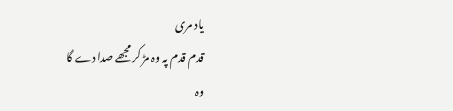یاد مری
قدم قدم پہ وہ مڑ کر مجھے صدا دے گا
وہ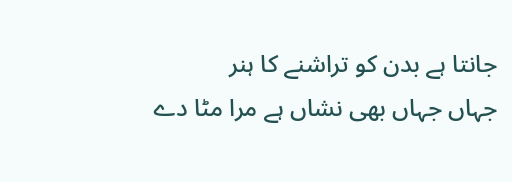جانتا ہے بدن کو تراشنے کا ہنر
جہاں جہاں بھی نشاں ہے مرا مٹا دے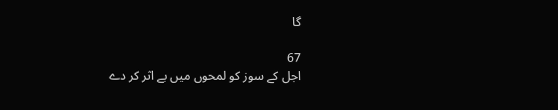گا

67
اجل کے سوز کو لمحوں میں بے اثر کر دے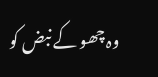وہ چھو کے نبض کو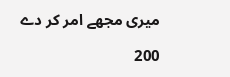میری مجھے امر کر دے

200